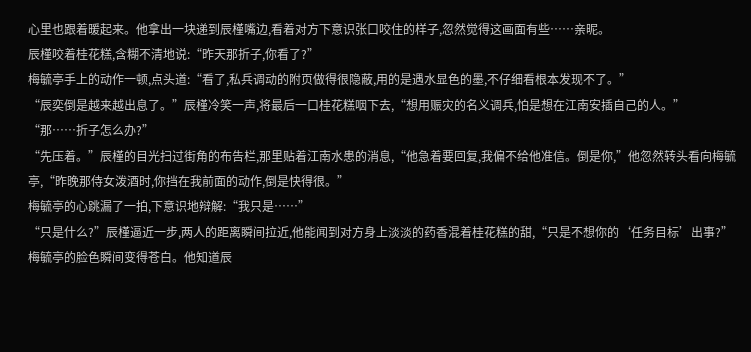心里也跟着暖起来。他拿出一块递到辰槿嘴边,看着对方下意识张口咬住的样子,忽然觉得这画面有些……亲昵。
辰槿咬着桂花糕,含糊不清地说:“昨天那折子,你看了?”
梅毓亭手上的动作一顿,点头道:“看了,私兵调动的附页做得很隐蔽,用的是遇水显色的墨,不仔细看根本发现不了。”
“辰奕倒是越来越出息了。”辰槿冷笑一声,将最后一口桂花糕咽下去,“想用赈灾的名义调兵,怕是想在江南安插自己的人。”
“那……折子怎么办?”
“先压着。”辰槿的目光扫过街角的布告栏,那里贴着江南水患的消息,“他急着要回复,我偏不给他准信。倒是你,”他忽然转头看向梅毓亭,“昨晚那侍女泼酒时,你挡在我前面的动作,倒是快得很。”
梅毓亭的心跳漏了一拍,下意识地辩解:“我只是……”
“只是什么?”辰槿逼近一步,两人的距离瞬间拉近,他能闻到对方身上淡淡的药香混着桂花糕的甜,“只是不想你的‘任务目标’出事?”
梅毓亭的脸色瞬间变得苍白。他知道辰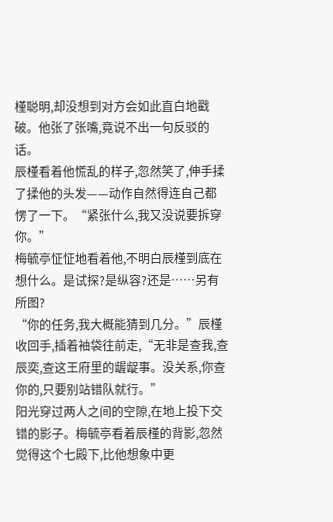槿聪明,却没想到对方会如此直白地戳破。他张了张嘴,竟说不出一句反驳的话。
辰槿看着他慌乱的样子,忽然笑了,伸手揉了揉他的头发——动作自然得连自己都愣了一下。“紧张什么,我又没说要拆穿你。”
梅毓亭怔怔地看着他,不明白辰槿到底在想什么。是试探?是纵容?还是……另有所图?
“你的任务,我大概能猜到几分。”辰槿收回手,插着袖袋往前走,“无非是查我,查辰奕,查这王府里的龌龊事。没关系,你查你的,只要别站错队就行。”
阳光穿过两人之间的空隙,在地上投下交错的影子。梅毓亭看着辰槿的背影,忽然觉得这个七殿下,比他想象中更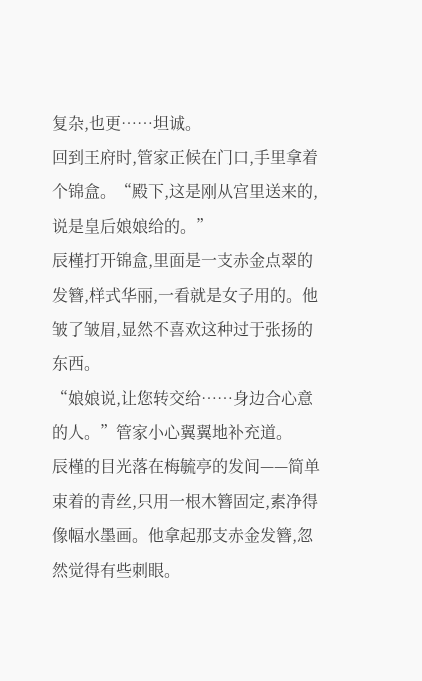复杂,也更……坦诚。
回到王府时,管家正候在门口,手里拿着个锦盒。“殿下,这是刚从宫里送来的,说是皇后娘娘给的。”
辰槿打开锦盒,里面是一支赤金点翠的发簪,样式华丽,一看就是女子用的。他皱了皱眉,显然不喜欢这种过于张扬的东西。
“娘娘说,让您转交给……身边合心意的人。”管家小心翼翼地补充道。
辰槿的目光落在梅毓亭的发间——简单束着的青丝,只用一根木簪固定,素净得像幅水墨画。他拿起那支赤金发簪,忽然觉得有些刺眼。